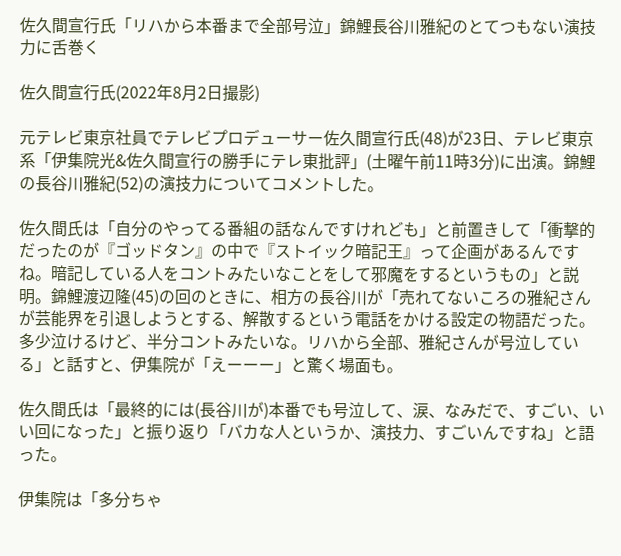佐久間宣行氏「リハから本番まで全部号泣」錦鯉長谷川雅紀のとてつもない演技力に舌巻く

佐久間宣行氏(2022年8月2日撮影)

元テレビ東京社員でテレビプロデューサー佐久間宣行氏(48)が23日、テレビ東京系「伊集院光&佐久間宣行の勝手にテレ東批評」(土曜午前11時3分)に出演。錦鯉の長谷川雅紀(52)の演技力についてコメントした。

佐久間氏は「自分のやってる番組の話なんですけれども」と前置きして「衝撃的だったのが『ゴッドタン』の中で『ストイック暗記王』って企画があるんですね。暗記している人をコントみたいなことをして邪魔をするというもの」と説明。錦鯉渡辺隆(45)の回のときに、相方の長谷川が「売れてないころの雅紀さんが芸能界を引退しようとする、解散するという電話をかける設定の物語だった。多少泣けるけど、半分コントみたいな。リハから全部、雅紀さんが号泣している」と話すと、伊集院が「えーーー」と驚く場面も。

佐久間氏は「最終的には(長谷川が)本番でも号泣して、涙、なみだで、すごい、いい回になった」と振り返り「バカな人というか、演技力、すごいんですね」と語った。

伊集院は「多分ちゃ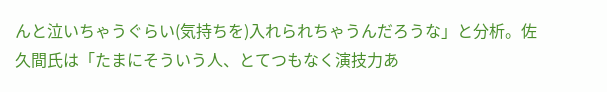んと泣いちゃうぐらい(気持ちを)入れられちゃうんだろうな」と分析。佐久間氏は「たまにそういう人、とてつもなく演技力あ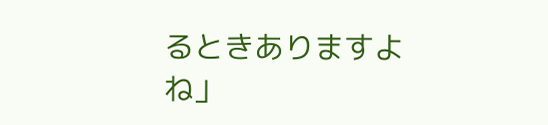るときありますよね」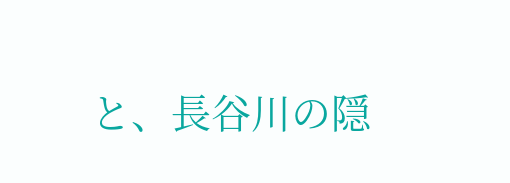と、長谷川の隠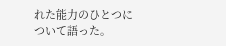れた能力のひとつについて語った。